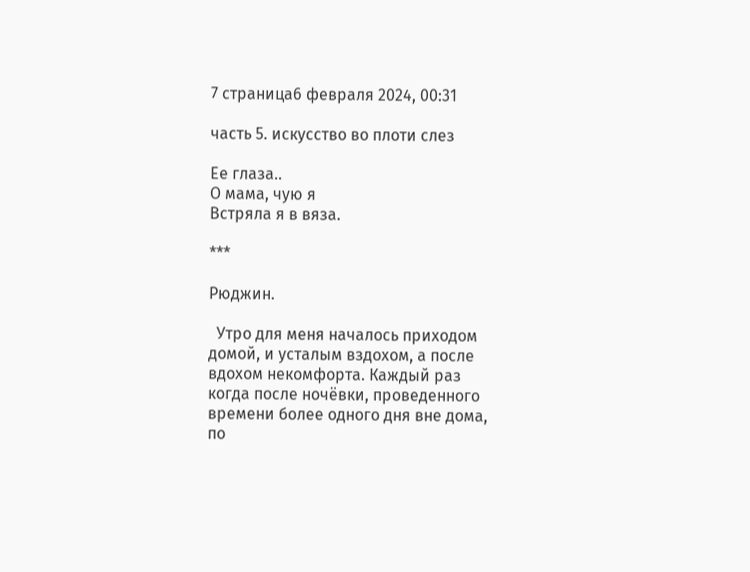7 страница6 февраля 2024, 00:31

часть 5. искусство во плоти слез

Ее глаза..
О мама, чую я
Встряла я в вяза.

***

Рюджин.

  Утро для меня началось приходом домой, и усталым вздохом, а после вдохом некомфорта. Каждый раз когда после ночёвки, проведенного времени более одного дня вне дома, по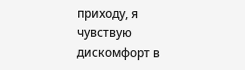приходу, я чувствую дискомфорт в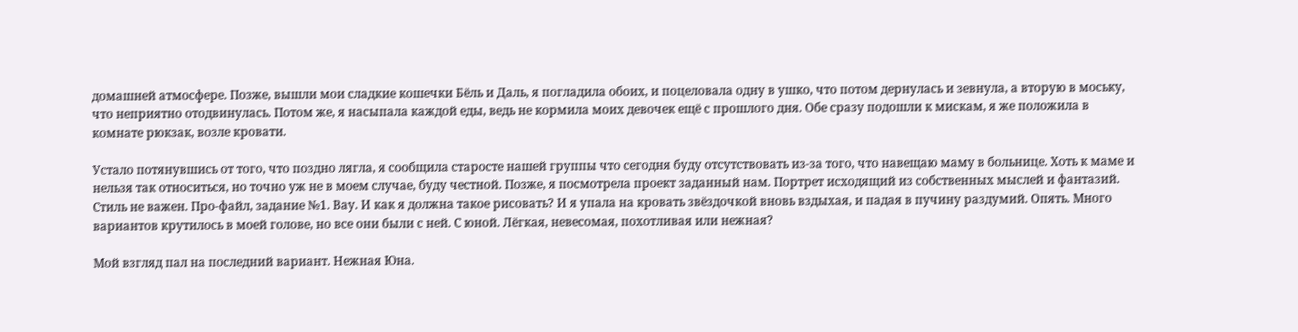домашней атмосфере. Позже, вышли мои сладкие кошечки Бёль и Даль, я погладила обоих, и поцеловала одну в ушко, что потом дернулась и зевнула, а вторую в моську, что неприятно отодвинулась. Потом же, я насыпала каждой еды, ведь не кормила моих девочек ещё с прошлого дня. Обе сразу подошли к мискам, я же положила в комнате рюкзак, возле кровати.

Устало потянувшись от того, что поздно лягла, я сообщила старосте нашей группы что сегодня буду отсутствовать из-за того, что навещаю маму в больнице. Хоть к маме и нельзя так относиться, но точно уж не в моем случае, буду честной. Позже, я посмотрела проект заданный нам. Портрет исходящий из собственных мыслей и фантазий. Стиль не важен. Про-файл, задание №1. Вау. И как я должна такое рисовать? И я упала на кровать звёздочкой вновь вздыхая, и падая в пучину раздумий. Опять. Много вариантов крутилось в моей голове, но все они были с ней. С юной. Лёгкая, невесомая, похотливая или нежная?

Мой взгляд пал на последний вариант. Нежная Юна.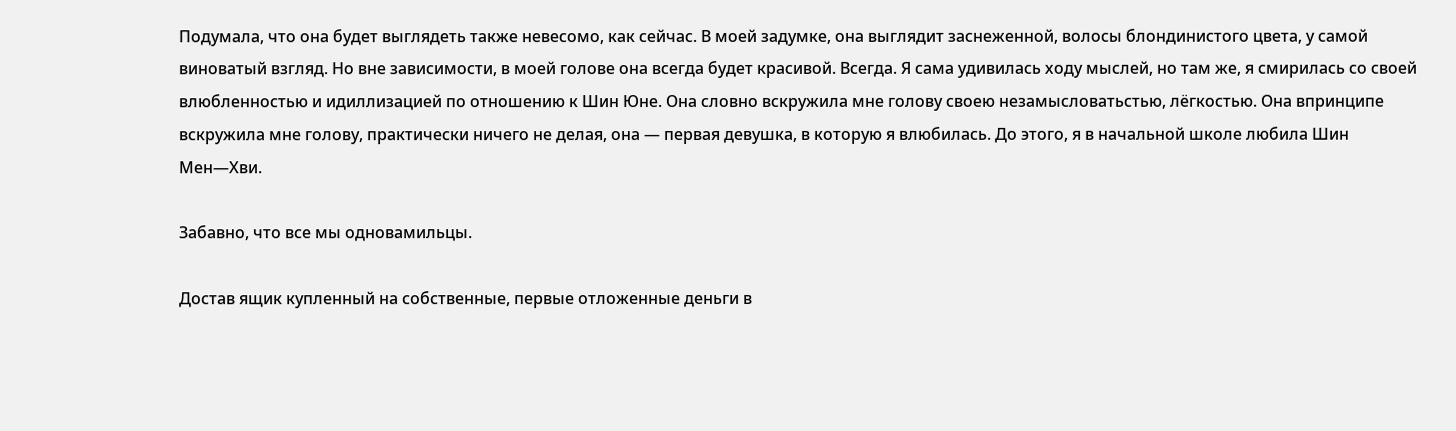Подумала, что она будет выглядеть также невесомо, как сейчас. В моей задумке, она выглядит заснеженной, волосы блондинистого цвета, у самой виноватый взгляд. Но вне зависимости, в моей голове она всегда будет красивой. Всегда. Я сама удивилась ходу мыслей, но там же, я смирилась со своей влюбленностью и идиллизацией по отношению к Шин Юне. Она словно вскружила мне голову своею незамысловатьстью, лёгкостью. Она впринципе вскружила мне голову, практически ничего не делая, она — первая девушка, в которую я влюбилась. До этого, я в начальной школе любила Шин Мен—Хви.

Забавно, что все мы одновамильцы.

Достав ящик купленный на собственные, первые отложенные деньги в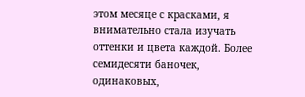этом месяце с красками, я внимательно стала изучать оттенки и цвета каждой. Более семидесяти баночек, одинаковых,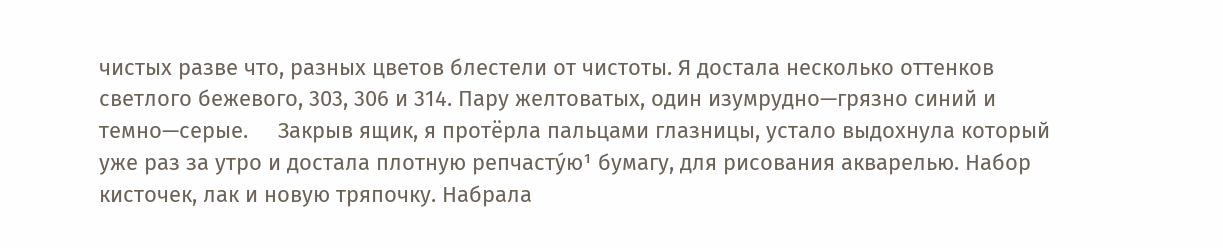чистых разве что, разных цветов блестели от чистоты. Я достала несколько оттенков светлого бежевого, 303, 306 и 314. Пару желтоватых, один изумрудно—грязно синий и темно—серые.     Закрыв ящик, я протёрла пальцами глазницы, устало выдохнула который уже раз за утро и достала плотную репчасту́ю¹ бумагу, для рисования акварелью. Набор кисточек, лак и новую тряпочку. Набрала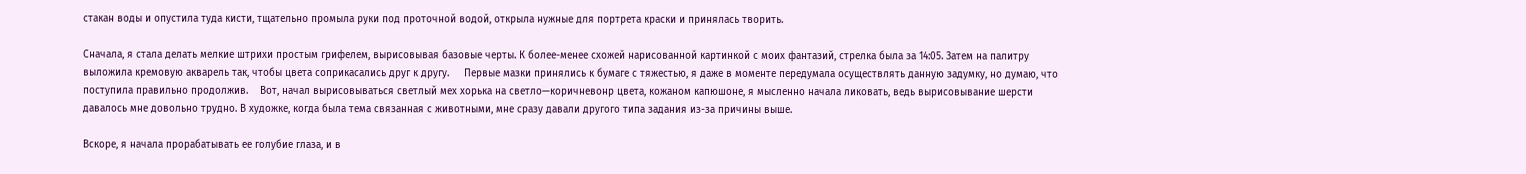стакан воды и опустила туда кисти, тщательно промыла руки под проточной водой, открыла нужные для портрета краски и принялась творить.

Сначала, я стала делать мелкие штрихи простым грифелем, вырисовывая базовые черты. К более-менее схожей нарисованной картинкой с моих фантазий, стрелка была за 14:05. Затем на палитру выложила кремовую акварель так, чтобы цвета соприкасались друг к другу.     Первые мазки принялись к бумаге с тяжестью, я даже в моменте передумала осуществлять данную задумку, но думаю, что поступила правильно продолжив.    Вот, начал вырисовываться светлый мех хорька на светло—коричневонр цвета, кожаном капюшоне, я мысленно начала ликовать, ведь вырисовывание шерсти давалось мне довольно трудно. В художке, когда была тема связанная с животными, мне сразу давали другого типа задания из-за причины выше.

Вскоре, я начала прорабатывать ее голубие глаза, и в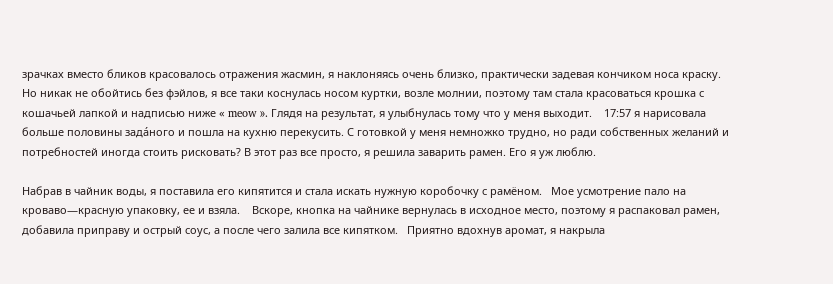зрачках вместо бликов красовалось отражения жасмин, я наклоняясь очень близко, практически задевая кончиком носа краску.   Но никак не обойтись без фэйлов, я все таки коснулась носом куртки, возле молнии, поэтому там стала красоваться крошка с кошачьей лапкой и надписью ниже « meow ». Глядя на результат, я улыбнулась тому что у меня выходит.    17:57 я нарисовала больше половины зада́ного и пошла на кухню перекусить. С готовкой у меня немножко трудно, но ради собственных желаний и потребностей иногда стоить рисковать? В этот раз все просто, я решила заварить рамен. Его я уж люблю.

Набрав в чайник воды, я поставила его кипятится и стала искать нужную коробочку с рамёном.   Мое усмотрение пало на кроваво—красную упаковку, ее и взяла.    Вскоре, кнопка на чайнике вернулась в исходное место, поэтому я распаковал рамен, добавила приправу и острый соус, а после чего залила все кипятком.   Приятно вдохнув аромат, я накрыла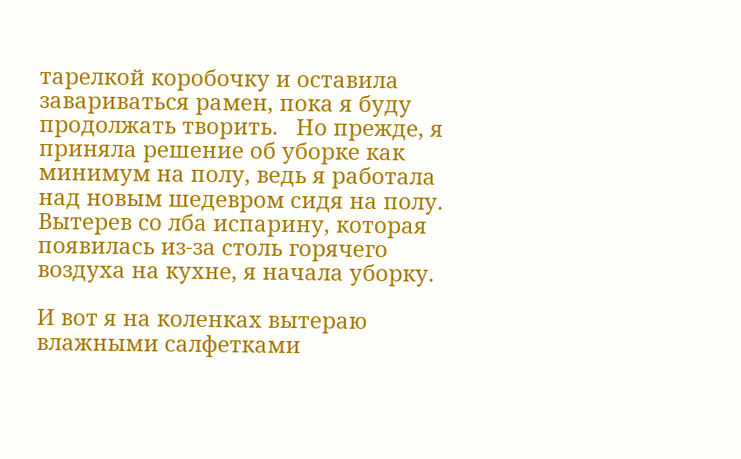тарелкой коробочку и оставила завариваться рамен, пока я буду продолжать творить.   Но прежде, я приняла решение об уборке как минимум на полу, ведь я работала над новым шедевром сидя на полу.  Вытерев со лба испарину, которая появилась из-за столь горячего воздуха на кухне, я начала уборку.

И вот я на коленках вытераю влажными салфетками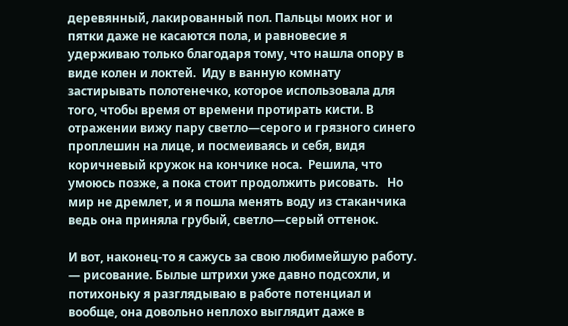деревянный, лакированный пол. Пальцы моих ног и пятки даже не касаются пола, и равновесие я удерживаю только благодаря тому, что нашла опору в виде колен и локтей.  Иду в ванную комнату застирывать полотенечко, которое использовала для того, чтобы время от времени протирать кисти. В отражении вижу пару светло—серого и грязного синего проплешин на лице, и посмеиваясь и себя, видя коричневый кружок на кончике носа.  Решила, что умоюсь позже, а пока стоит продолжить рисовать.   Но мир не дремлет, и я пошла менять воду из стаканчика ведь она приняла грубый, светло—серый оттенок.

И вот, наконец-то я сажусь за свою любимейшую работу. — рисование. Былые штрихи уже давно подсохли, и потихоньку я разглядываю в работе потенциал и вообще, она довольно неплохо выглядит даже в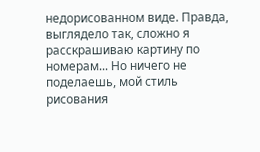недорисованном виде. Правда, выглядело так, сложно я расскрашиваю картину по номерам... Но ничего не поделаешь, мой стиль рисования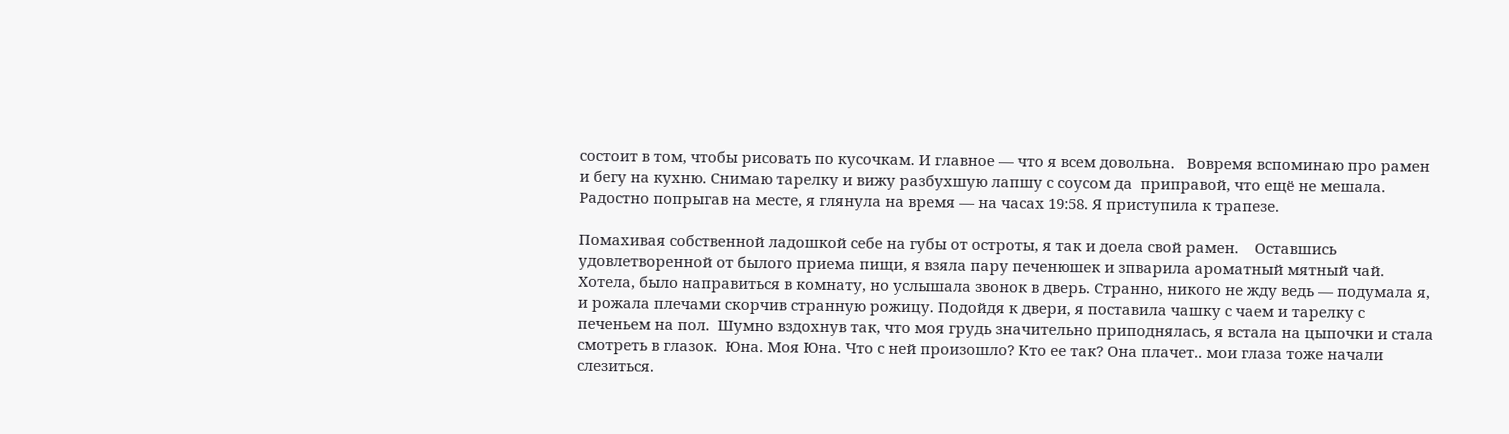состоит в том, чтобы рисовать по кусочкам. И главное — что я всем довольна.   Вовремя вспоминаю про рамен и бегу на кухню. Снимаю тарелку и вижу разбухшую лапшу с соусом да  приправой, что ещё не мешала. Радостно попрыгав на месте, я глянула на время — на часах 19:58. Я приступила к трапезе.

Помахивая собственной ладошкой себе на губы от остроты, я так и доела свой рамен.    Оставшись удовлетворенной от былого приема пищи, я взяла пару печенюшек и зпварила ароматный мятный чай. Хотела, было направиться в комнату, но услышала звонок в дверь. Странно, никого не жду ведь — подумала я, и рожала плечами скорчив странную рожицу. Подойдя к двери, я поставила чашку с чаем и тарелку с печеньем на пол.  Шумно вздохнув так, что моя грудь значительно приподнялась, я встала на цыпочки и стала смотреть в глазок.  Юна. Моя Юна. Что с ней произошло? Кто ее так? Она плачет.. мои глаза тоже начали слезиться.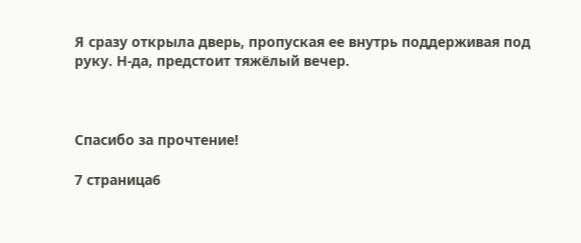Я сразу открыла дверь, пропуская ее внутрь поддерживая под руку. Н-да, предстоит тяжёлый вечер.



Спасибо за прочтение!

7 страница6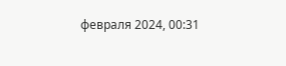февраля 2024, 00:31